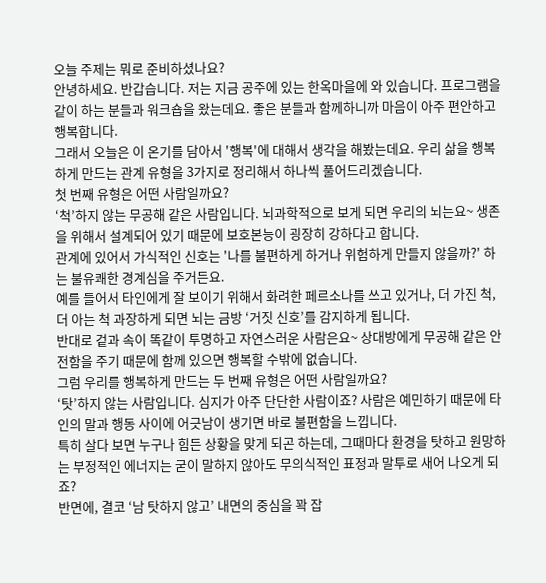오늘 주제는 뭐로 준비하셨나요?
안녕하세요. 반갑습니다. 저는 지금 공주에 있는 한옥마을에 와 있습니다. 프로그램을 같이 하는 분들과 워크숍을 왔는데요. 좋은 분들과 함께하니까 마음이 아주 편안하고 행복합니다.
그래서 오늘은 이 온기를 담아서 '행복'에 대해서 생각을 해봤는데요. 우리 삶을 행복하게 만드는 관계 유형을 3가지로 정리해서 하나씩 풀어드리겠습니다.
첫 번째 유형은 어떤 사람일까요?
‘척’하지 않는 무공해 같은 사람입니다. 뇌과학적으로 보게 되면 우리의 뇌는요~ 생존을 위해서 설계되어 있기 때문에 보호본능이 굉장히 강하다고 합니다.
관계에 있어서 가식적인 신호는 '나를 불편하게 하거나 위험하게 만들지 않을까?' 하는 불유쾌한 경계심을 주거든요.
예를 들어서 타인에게 잘 보이기 위해서 화려한 페르소나를 쓰고 있거나, 더 가진 척, 더 아는 척 과장하게 되면 뇌는 금방 ‘거짓 신호’를 감지하게 됩니다.
반대로 겉과 속이 똑같이 투명하고 자연스러운 사람은요~ 상대방에게 무공해 같은 안전함을 주기 때문에 함께 있으면 행복할 수밖에 없습니다.
그럼 우리를 행복하게 만드는 두 번째 유형은 어떤 사람일까요?
‘탓’하지 않는 사람입니다. 심지가 아주 단단한 사람이죠? 사람은 예민하기 때문에 타인의 말과 행동 사이에 어긋남이 생기면 바로 불편함을 느낍니다.
특히 살다 보면 누구나 힘든 상황을 맞게 되곤 하는데, 그때마다 환경을 탓하고 원망하는 부정적인 에너지는 굳이 말하지 않아도 무의식적인 표정과 말투로 새어 나오게 되죠?
반면에, 결코 ‘남 탓하지 않고’ 내면의 중심을 꽉 잡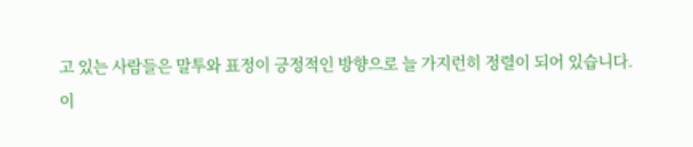고 있는 사람들은 말투와 표정이 긍정적인 방향으로 늘 가지런히 정렬이 되어 있습니다.
이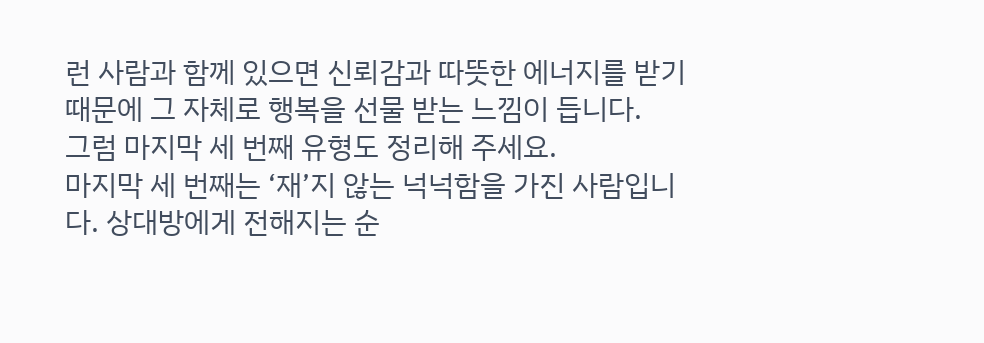런 사람과 함께 있으면 신뢰감과 따뜻한 에너지를 받기 때문에 그 자체로 행복을 선물 받는 느낌이 듭니다.
그럼 마지막 세 번째 유형도 정리해 주세요.
마지막 세 번째는 ‘재’지 않는 넉넉함을 가진 사람입니다. 상대방에게 전해지는 순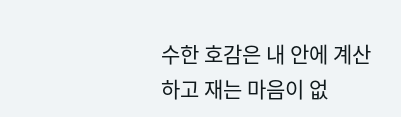수한 호감은 내 안에 계산하고 재는 마음이 없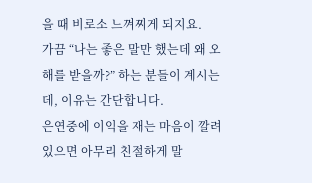을 때 비로소 느껴찌게 되지요.
가끔 “나는 좋은 말만 했는데 왜 오해를 받을까?” 하는 분들이 계시는데, 이유는 간단합니다.
은연중에 이익을 재는 마음이 깔려 있으면 아무리 친절하게 말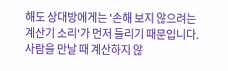해도 상대방에게는 '손해 보지 않으려는 계산기 소리'가 먼저 들리기 때문입니다.
사람을 만날 때 계산하지 않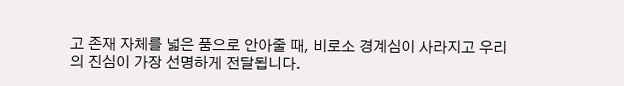고 존재 자체를 넓은 품으로 안아줄 때, 비로소 경계심이 사라지고 우리의 진심이 가장 선명하게 전달됩니다.